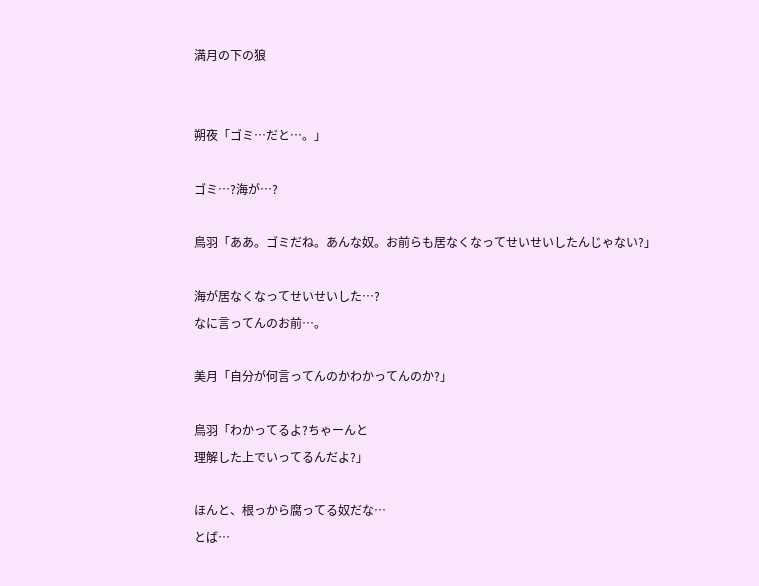満月の下の狼


朔夜「ゴミ…だと…。」

ゴミ…?海が…?

鳥羽「ああ。ゴミだね。あんな奴。お前らも居なくなってせいせいしたんじゃない?」

海が居なくなってせいせいした…?
なに言ってんのお前…。

美月「自分が何言ってんのかわかってんのか?」

鳥羽「わかってるよ?ちゃーんと
理解した上でいってるんだよ?」

ほんと、根っから腐ってる奴だな…
とば…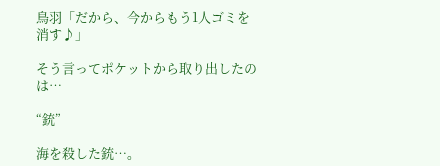鳥羽「だから、今からもう1人ゴミを消す♪」

そう言ってポケットから取り出したのは…

“銃”

海を殺した銃…。